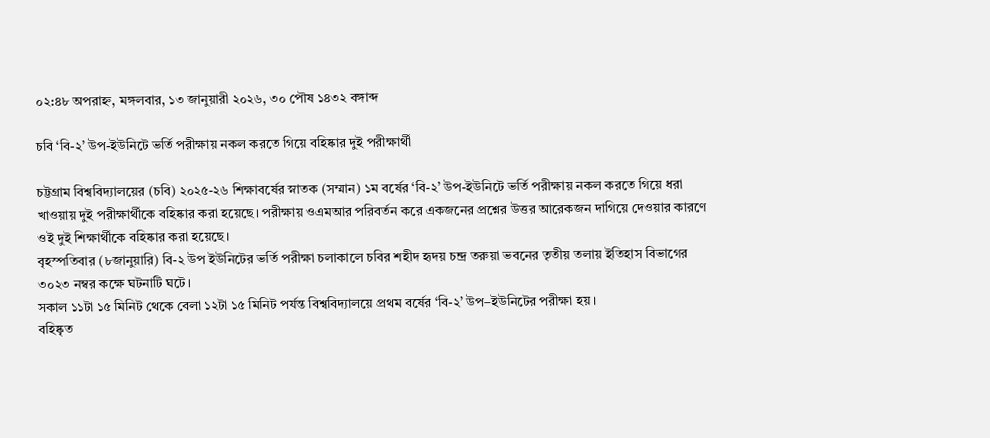০২:৪৮ অপরাহ্ন, মঙ্গলবার, ১৩ জানুয়ারী ২০২৬, ৩০ পৌষ ১৪৩২ বঙ্গাব্দ

চবি ‘বি-২’ উপ-ইউনিটে ভর্তি পরীক্ষায় নকল করতে গিয়ে বহিষ্কার দুই পরীক্ষার্থী

চট্টগ্রাম বিশ্ববিদ্যালয়ের (চবি) ২০২৫-২৬ শিক্ষাবর্ষের স্নাতক (সম্মান) ১ম বর্ষের ‘বি-২’ উপ-ইউনিটে ভর্তি পরীক্ষায় নকল করতে গিয়ে ধরা খাওয়ায় দুই পরীক্ষার্থীকে বহিষ্কার করা হয়েছে। পরীক্ষায় ওএমআর পরিবর্তন করে একজনের প্রশ্নের উত্তর আরেকজন দাগিয়ে দেওয়ার কারণে ওই দুই শিক্ষার্থীকে বহিষ্কার করা হয়েছে।
বৃহস্পতিবার (৮জানুয়ারি) বি-২ উপ ইউনিটের ভর্তি পরীক্ষা চলাকালে চবির শহীদ হৃদয় চন্দ্র তরুয়া ভবনের তৃতীয় তলায় ইতিহাস বিভাগের ৩০২৩ নম্বর কক্ষে ঘটনাটি ঘটে।
সকাল ১১টা ১৫ মিনিট থেকে বেলা ১২টা ১৫ মিনিট পর্যন্ত বিশ্ববিদ্যালয়ে প্রথম বর্ষের ‘বি-২’ উপ–ইউনিটের পরীক্ষা হয়।
বহিষ্কৃত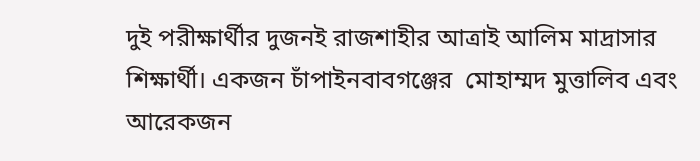দুই পরীক্ষার্থীর দুজনই রাজশাহীর আত্রাই আলিম মাদ্রাসার শিক্ষার্থী। একজন চাঁপাইনবাবগঞ্জের  মোহাম্মদ মুত্তালিব এবং আরেকজন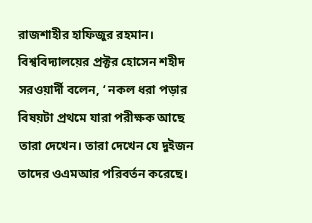রাজশাহীর হাফিজুর রহমান।
বিশ্ববিদ্যালয়ের প্রক্টর হোসেন শহীদ সরওয়ার্দী বলেন, ‘ নকল ধরা পড়ার বিষয়টা প্রথমে যারা পরীক্ষক আছে তারা দেখেন। তারা দেখেন যে দুইজন তাদের ওএমআর পরিবর্তন করেছে।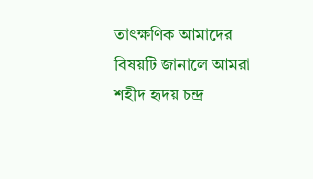তাৎক্ষণিক আমাদের বিষয়টি জানালে আমরা শহীদ হৃদয় চন্দ্র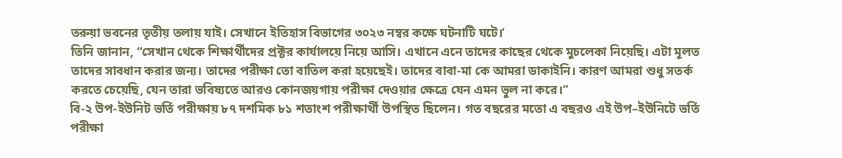তরুয়া ভবনের তৃতীয় তলায় যাই। সেখানে ইতিহাস বিভাগের ৩০২৩ নম্বর কক্ষে ঘটনাটি ঘটে।’
তিনি জানান, “সেখান থেকে শিক্ষার্থীদের প্রক্টর কার্যালয়ে নিয়ে আসি। এখানে এনে তাদের কাছের থেকে মুচলেকা নিয়েছি। এটা মূলত তাদের সাবধান করার জন্য। তাদের পরীক্ষা তো বাতিল করা হয়েছেই। তাদের বাবা-মা কে আমরা ডাকাইনি। কারণ আমরা শুধু সতর্ক করতে চেয়েছি, যেন তারা ভবিষ্যতে আরও কোনজয়গায় পরীক্ষা দেওয়ার ক্ষেত্রে যেন এমন ভুল না করে।”
বি-২ উপ-ইউনিট ভর্তি পরীক্ষায় ৮৭ দশমিক ৮১ শতাংশ পরীক্ষার্থী উপস্থিত ছিলেন। গত বছরের মতো এ বছরও এই উপ–ইউনিটে ভর্তি পরীক্ষা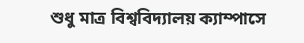শুধু মাত্র বিশ্ববিদ্যালয় ক্যাম্পাসে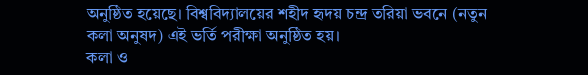অনুষ্ঠিত হয়েছে। বিশ্ববিদ্যালয়ের শহীদ হৃদয় চন্দ্র তরিয়া ভবনে (নতুন কলা অনুষদ) এই ভর্তি পরীক্ষা অনুষ্ঠিত হয়।
কলা ও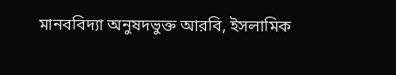মানববিদ্যা অনুষদভুক্ত আরবি, ইসলামিক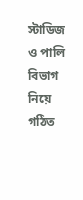স্টাডিজ ও পালি বিভাগ নিয়ে গঠিত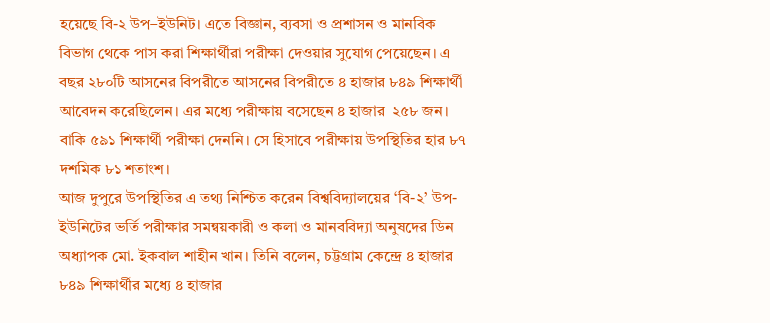হয়েছে বি-২ উপ–ইউনিট। এতে বিজ্ঞান, ব্যবসা ও প্রশাসন ও মানবিক বিভাগ থেকে পাস করা শিক্ষার্থীরা পরীক্ষা দেওয়ার সুযোগ পেয়েছেন। এ বছর ২৮০টি আসনের বিপরীতে আসনের বিপরীতে ৪ হাজার ৮৪৯ শিক্ষার্থী আবেদন করেছিলেন। এর মধ্যে পরীক্ষায় বসেছেন ৪ হাজার  ২৫৮ জন। বাকি ৫৯১ শিক্ষার্থী পরীক্ষা দেননি। সে হিসাবে পরীক্ষায় উপস্থিতির হার ৮৭ দশমিক ৮১ শতাংশ।
আজ দুপুরে উপস্থিতির এ তথ্য নিশ্চিত করেন বিশ্ববিদ্যালয়ের ‘বি-২’ উপ-ইউনিটের ভর্তি পরীক্ষার সমন্বয়কারী ও কলা ও মানববিদ্যা অনুষদের ডিন অধ্যাপক মো. ইকবাল শাহীন খান। তিনি বলেন, চট্টগ্রাম কেন্দ্রে ৪ হাজার ৮৪৯ শিক্ষার্থীর মধ্যে ৪ হাজার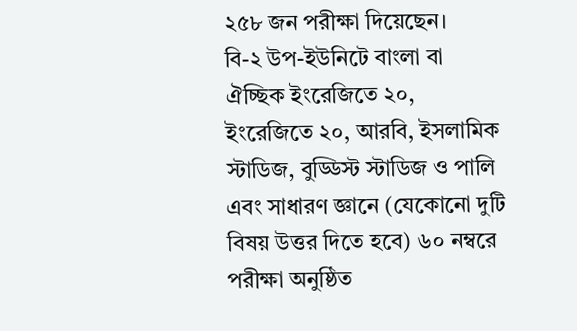২৫৮ জন পরীক্ষা দিয়েছেন।
বি-২ উপ-ইউনিটে বাংলা বা ঐচ্ছিক ইংরেজিতে ২০, ইংরেজিতে ২০, আরবি, ইসলামিক স্টাডিজ, বুড্ডিস্ট স্টাডিজ ও পালি এবং সাধারণ জ্ঞানে (যেকোনো দুটি বিষয় উত্তর দিতে হবে) ৬০ নম্বরে পরীক্ষা অনুষ্ঠিত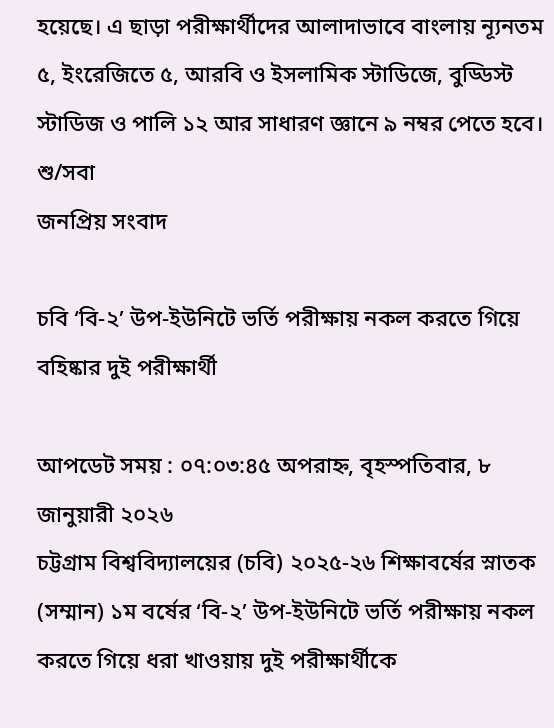হয়েছে। এ ছাড়া পরীক্ষার্থীদের আলাদাভাবে বাংলায় ন্যূনতম ৫, ইংরেজিতে ৫, আরবি ও ইসলামিক স্টাডিজে, বুড্ডিস্ট স্টাডিজ ও পালি ১২ আর সাধারণ জ্ঞানে ৯ নম্বর পেতে হবে।
শু/সবা
জনপ্রিয় সংবাদ

চবি ‘বি-২’ উপ-ইউনিটে ভর্তি পরীক্ষায় নকল করতে গিয়ে বহিষ্কার দুই পরীক্ষার্থী

আপডেট সময় : ০৭:০৩:৪৫ অপরাহ্ন, বৃহস্পতিবার, ৮ জানুয়ারী ২০২৬
চট্টগ্রাম বিশ্ববিদ্যালয়ের (চবি) ২০২৫-২৬ শিক্ষাবর্ষের স্নাতক (সম্মান) ১ম বর্ষের ‘বি-২’ উপ-ইউনিটে ভর্তি পরীক্ষায় নকল করতে গিয়ে ধরা খাওয়ায় দুই পরীক্ষার্থীকে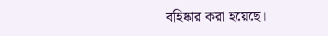বহিষ্কার করা হয়েছে।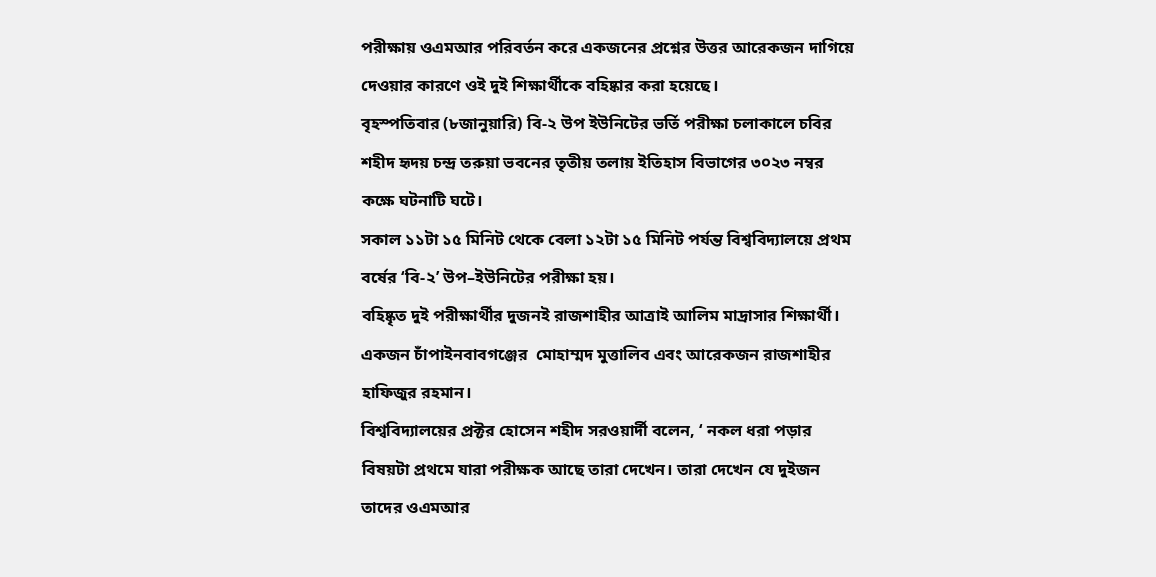পরীক্ষায় ওএমআর পরিবর্তন করে একজনের প্রশ্নের উত্তর আরেকজন দাগিয়ে দেওয়ার কারণে ওই দুই শিক্ষার্থীকে বহিষ্কার করা হয়েছে।
বৃহস্পতিবার (৮জানুয়ারি) বি-২ উপ ইউনিটের ভর্তি পরীক্ষা চলাকালে চবির শহীদ হৃদয় চন্দ্র তরুয়া ভবনের তৃতীয় তলায় ইতিহাস বিভাগের ৩০২৩ নম্বর কক্ষে ঘটনাটি ঘটে।
সকাল ১১টা ১৫ মিনিট থেকে বেলা ১২টা ১৫ মিনিট পর্যন্ত বিশ্ববিদ্যালয়ে প্রথম বর্ষের ‘বি-২’ উপ–ইউনিটের পরীক্ষা হয়।
বহিষ্কৃত দুই পরীক্ষার্থীর দুজনই রাজশাহীর আত্রাই আলিম মাদ্রাসার শিক্ষার্থী। একজন চাঁপাইনবাবগঞ্জের  মোহাম্মদ মুত্তালিব এবং আরেকজন রাজশাহীর হাফিজুর রহমান।
বিশ্ববিদ্যালয়ের প্রক্টর হোসেন শহীদ সরওয়ার্দী বলেন, ‘ নকল ধরা পড়ার বিষয়টা প্রথমে যারা পরীক্ষক আছে তারা দেখেন। তারা দেখেন যে দুইজন তাদের ওএমআর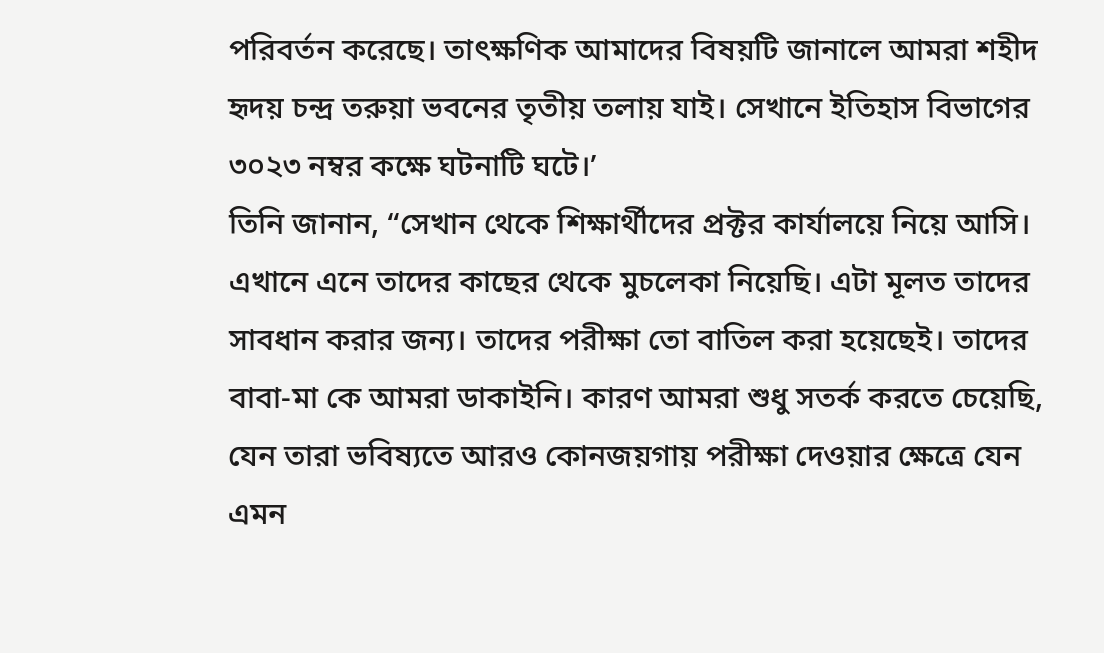পরিবর্তন করেছে। তাৎক্ষণিক আমাদের বিষয়টি জানালে আমরা শহীদ হৃদয় চন্দ্র তরুয়া ভবনের তৃতীয় তলায় যাই। সেখানে ইতিহাস বিভাগের ৩০২৩ নম্বর কক্ষে ঘটনাটি ঘটে।’
তিনি জানান, “সেখান থেকে শিক্ষার্থীদের প্রক্টর কার্যালয়ে নিয়ে আসি। এখানে এনে তাদের কাছের থেকে মুচলেকা নিয়েছি। এটা মূলত তাদের সাবধান করার জন্য। তাদের পরীক্ষা তো বাতিল করা হয়েছেই। তাদের বাবা-মা কে আমরা ডাকাইনি। কারণ আমরা শুধু সতর্ক করতে চেয়েছি, যেন তারা ভবিষ্যতে আরও কোনজয়গায় পরীক্ষা দেওয়ার ক্ষেত্রে যেন এমন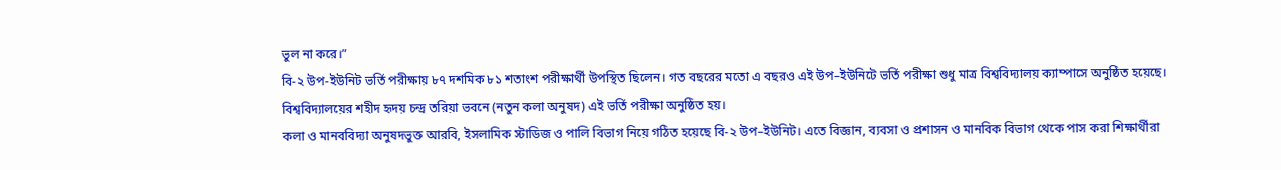ভুল না করে।”
বি-২ উপ-ইউনিট ভর্তি পরীক্ষায় ৮৭ দশমিক ৮১ শতাংশ পরীক্ষার্থী উপস্থিত ছিলেন। গত বছরের মতো এ বছরও এই উপ–ইউনিটে ভর্তি পরীক্ষা শুধু মাত্র বিশ্ববিদ্যালয় ক্যাম্পাসে অনুষ্ঠিত হয়েছে। বিশ্ববিদ্যালয়ের শহীদ হৃদয় চন্দ্র তরিয়া ভবনে (নতুন কলা অনুষদ) এই ভর্তি পরীক্ষা অনুষ্ঠিত হয়।
কলা ও মানববিদ্যা অনুষদভুক্ত আরবি, ইসলামিক স্টাডিজ ও পালি বিভাগ নিয়ে গঠিত হয়েছে বি-২ উপ–ইউনিট। এতে বিজ্ঞান, ব্যবসা ও প্রশাসন ও মানবিক বিভাগ থেকে পাস করা শিক্ষার্থীরা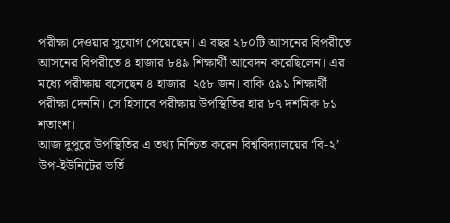পরীক্ষা দেওয়ার সুযোগ পেয়েছেন। এ বছর ২৮০টি আসনের বিপরীতে আসনের বিপরীতে ৪ হাজার ৮৪৯ শিক্ষার্থী আবেদন করেছিলেন। এর মধ্যে পরীক্ষায় বসেছেন ৪ হাজার  ২৫৮ জন। বাকি ৫৯১ শিক্ষার্থী পরীক্ষা দেননি। সে হিসাবে পরীক্ষায় উপস্থিতির হার ৮৭ দশমিক ৮১ শতাংশ।
আজ দুপুরে উপস্থিতির এ তথ্য নিশ্চিত করেন বিশ্ববিদ্যালয়ের ‘বি-২’ উপ-ইউনিটের ভর্তি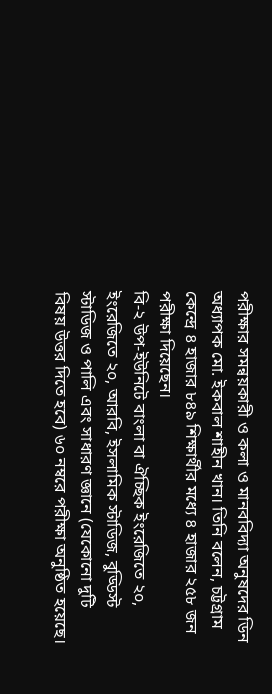পরীক্ষার সমন্বয়কারী ও কলা ও মানববিদ্যা অনুষদের ডিন অধ্যাপক মো. ইকবাল শাহীন খান। তিনি বলেন, চট্টগ্রাম কেন্দ্রে ৪ হাজার ৮৪৯ শিক্ষার্থীর মধ্যে ৪ হাজার ২৫৮ জন পরীক্ষা দিয়েছেন।
বি-২ উপ-ইউনিটে বাংলা বা ঐচ্ছিক ইংরেজিতে ২০, ইংরেজিতে ২০, আরবি, ইসলামিক স্টাডিজ, বুড্ডিস্ট স্টাডিজ ও পালি এবং সাধারণ জ্ঞানে (যেকোনো দুটি বিষয় উত্তর দিতে হবে) ৬০ নম্বরে পরীক্ষা অনুষ্ঠিত হয়েছে।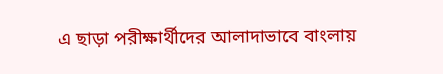এ ছাড়া পরীক্ষার্থীদের আলাদাভাবে বাংলায়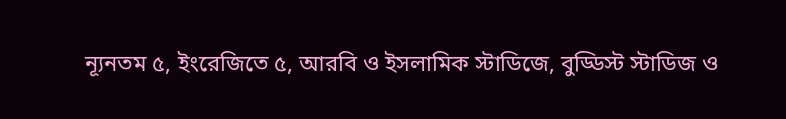ন্যূনতম ৫, ইংরেজিতে ৫, আরবি ও ইসলামিক স্টাডিজে, বুড্ডিস্ট স্টাডিজ ও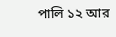পালি ১২ আর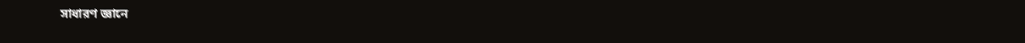সাধারণ জ্ঞানে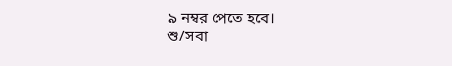৯ নম্বর পেতে হবে।
শু/সবা